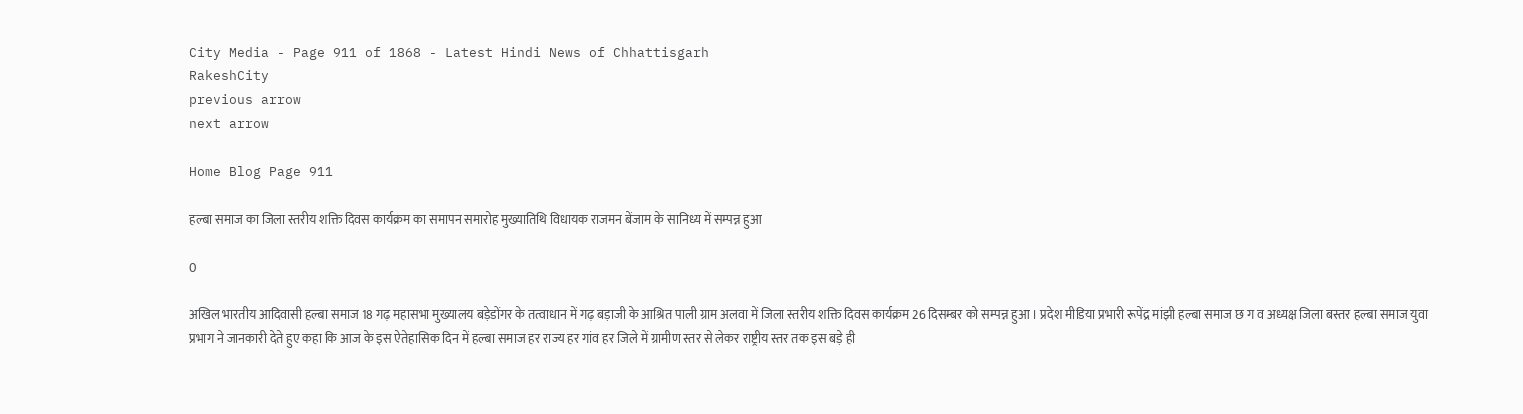City Media - Page 911 of 1868 - Latest Hindi News of Chhattisgarh
RakeshCity
previous arrow
next arrow

Home Blog Page 911

हल्बा समाज का जिला स्तरीय शक्ति दिवस कार्यक्रम का समापन समारोह मुख्यातिथि विधायक राजमन बेंजाम के सानिध्य में सम्पन्न हुआ

0

अखिल भारतीय आदिवासी हल्बा समाज 18 गढ़ महासभा मुख्यालय बड़ेडोंगर के तत्वाधान में गढ़ बड़ाजी के आश्रित पाली ग्राम अलवा में जिला स्तरीय शक्ति दिवस कार्यक्रम 26 दिसम्बर को सम्पन्न हुआ । प्रदेश मीडिया प्रभारी रूपेंद्र मांझी हल्बा समाज छ ग व अध्यक्ष जिला बस्तर हल्बा समाज युवा प्रभाग ने जानकारी देते हुए कहा कि आज के इस ऐतेहासिक दिन में हल्बा समाज हर राज्य हर गांव हर जिले में ग्रामीण स्तर से लेकर राष्ट्रीय स्तर तक इस बड़े ही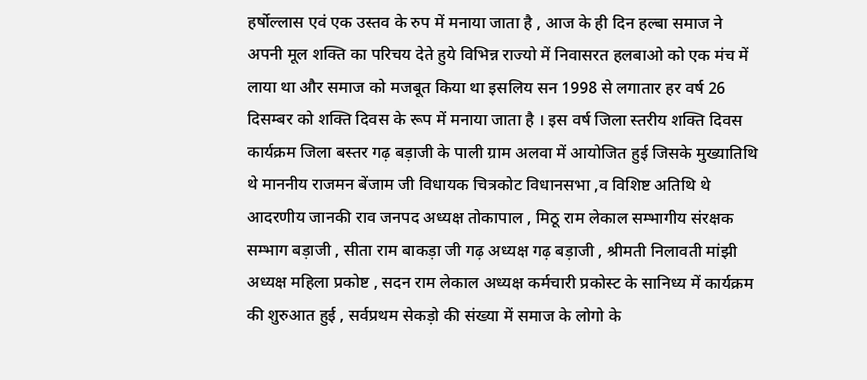हर्षोल्लास एवं एक उस्तव के रुप में मनाया जाता है , आज के ही दिन हल्बा समाज ने अपनी मूल शक्ति का परिचय देते हुये विभिन्न राज्यो में निवासरत हलबाओ को एक मंच में लाया था और समाज को मजबूत किया था इसलिय सन 1998 से लगातार हर वर्ष 26 दिसम्बर को शक्ति दिवस के रूप में मनाया जाता है । इस वर्ष जिला स्तरीय शक्ति दिवस कार्यक्रम जिला बस्तर गढ़ बड़ाजी के पाली ग्राम अलवा में आयोजित हुई जिसके मुख्यातिथि थे माननीय राजमन बेंजाम जी विधायक चित्रकोट विधानसभा ,व विशिष्ट अतिथि थे आदरणीय जानकी राव जनपद अध्यक्ष तोकापाल , मिठू राम लेकाल सम्भागीय संरक्षक सम्भाग बड़ाजी , सीता राम बाकड़ा जी गढ़ अध्यक्ष गढ़ बड़ाजी , श्रीमती निलावती मांझी अध्यक्ष महिला प्रकोष्ट , सदन राम लेकाल अध्यक्ष कर्मचारी प्रकोस्ट के सानिध्य में कार्यक्रम की शुरुआत हुई , सर्वप्रथम सेकड़ो की संख्या में समाज के लोगो के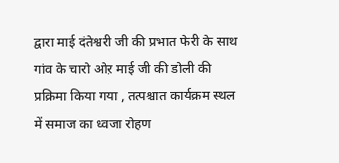द्वारा माई दंतेश्वरी जी की प्रभात फेरी के साथ गांव के चारो ओऱ माई जी की डोली की प्रक्रिमा किया गया , तत्पश्चात कार्यक्रम स्थल में समाज का ध्वजा रोहण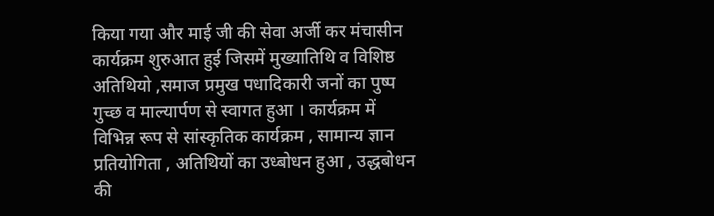किया गया और माई जी की सेवा अर्जी कर मंचासीन कार्यक्रम शुरुआत हुई जिसमें मुख्यातिथि व विशिष्ठ अतिथियो ,समाज प्रमुख पधादिकारी जनों का पुष्प गुच्छ व माल्यार्पण से स्वागत हुआ । कार्यक्रम में विभिन्न रूप से सांस्कृतिक कार्यक्रम , सामान्य ज्ञान प्रतियोगिता , अतिथियों का उध्बोधन हुआ , उद्धबोधन की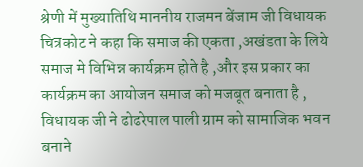श्रेणी में मुख्यातिथि माननीय राजमन बेंजाम जी विधायक चित्रकोट ने कहा कि समाज की एकता ,अखंडता के लिये समाज मे विभिन्न कार्यक्रम होते है ,और इस प्रकार का कार्यक्रम का आयोजन समाज को मजबूत बनाता है , विधायक जी ने ढोढरेपाल पाली ग्राम को सामाजिक भवन बनाने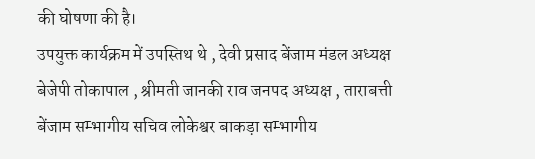की घोषणा की है।
उपयुक्त कार्यक्रम में उपस्तिथ थे , देवी प्रसाद बेंजाम मंडल अध्यक्ष बेजेपी तोकापाल , श्रीमती जानकी राव जनपद अध्यक्ष , ताराबत्ती बेंजाम सम्भागीय सचिव लोकेश्वर बाकड़ा सम्भागीय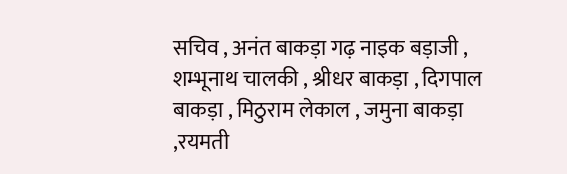सचिव , अनंत बाकड़ा गढ़ नाइक बड़ाजी , शम्भूनाथ चालकी , श्रीधर बाकड़ा , दिगपाल बाकड़ा , मिठुराम लेकाल , जमुना बाकड़ा ,रयमती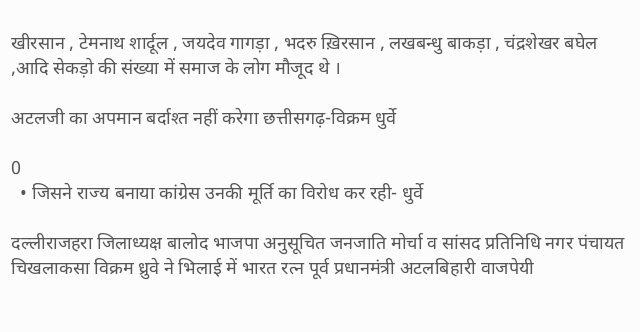खीरसान , टेमनाथ शार्दूल , जयदेव गागड़ा , भदरु ख़िरसान , लखबन्धु बाकड़ा , चंद्रशेखर बघेल ,आदि सेकड़ो की संख्या में समाज के लोग मौजूद थे ।

अटलजी का अपमान बर्दाश्त नहीं करेगा छत्तीसगढ़-विक्रम धुर्वे

0
  • जिसने राज्य बनाया कांग्रेस उनकी मूर्ति का विरोध कर रही- धुर्वे

दल्लीराजहरा जिलाध्यक्ष बालोद भाजपा अनुसूचित जनजाति मोर्चा व सांसद प्रतिनिधि नगर पंचायत चिखलाकसा विक्रम ध्रुवे ने भिलाई में भारत रत्न पूर्व प्रधानमंत्री अटलबिहारी वाजपेयी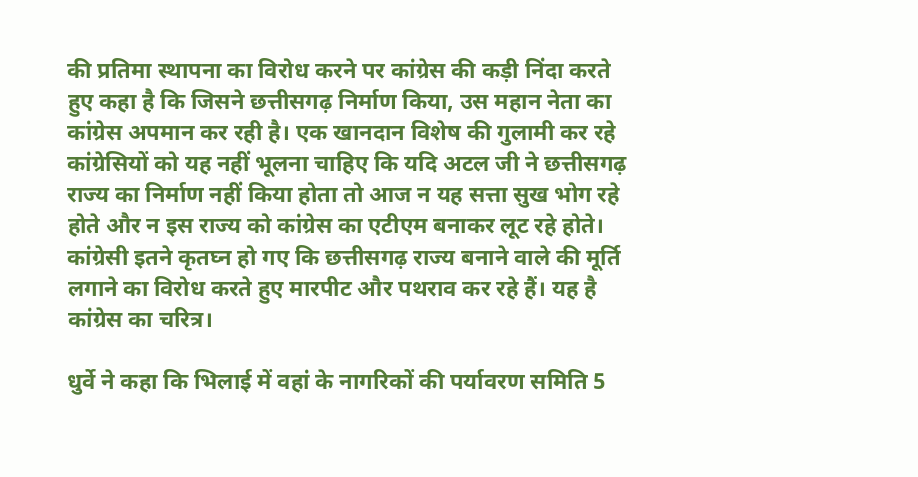की प्रतिमा स्थापना का विरोध करने पर कांग्रेस की कड़ी निंदा करते हुए कहा है कि जिसने छत्तीसगढ़ निर्माण किया, उस महान नेता का कांग्रेस अपमान कर रही है। एक खानदान विशेष की गुलामी कर रहे कांग्रेसियों को यह नहीं भूलना चाहिए कि यदि अटल जी ने छत्तीसगढ़ राज्य का निर्माण नहीं किया होता तो आज न यह सत्ता सुख भोग रहे होते और न इस राज्य को कांग्रेस का एटीएम बनाकर लूट रहे होते। कांग्रेसी इतने कृतघ्न हो गए कि छत्तीसगढ़ राज्य बनाने वाले की मूर्ति लगाने का विरोध करते हुए मारपीट और पथराव कर रहे हैं। यह है कांग्रेस का चरित्र।

धुर्वे ने कहा कि भिलाई में वहां के नागरिकों की पर्यावरण समिति 5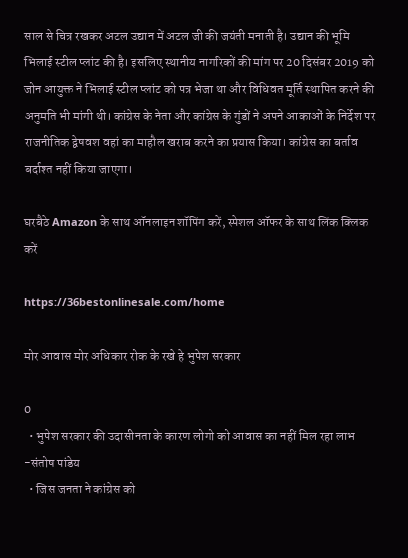साल से चित्र रखकर अटल उद्यान में अटल जी की जयंती मनाती है। उद्यान की भूमि भिलाई स्टील प्लांट की है। इसलिए स्थानीय नागरिकों की मांग पर 20 दिसंबर 2019 को जोन आयुक्त ने भिलाई स्टील प्लांट को पत्र भेजा था और विधिवत मूर्ति स्थापित करने की अनुमति भी मांगी थी। कांग्रेस के नेता और कांग्रेस के गुंडों ने अपने आकाओं के निर्देश पर राजनीतिक द्वेषवश वहां का माहौल खराब करने का प्रयास किया। कांग्रेस का बर्ताव बर्दाश्त नहीं किया जाएगा।

घरबैठे Amazon के साथ ऑनलाइन शॉपिंग करें, स्पेशल ऑफर के साथ लिंक क्लिक करें

https://36bestonlinesale.com/home

मोर आवास मोर अधिकार रोक के रखे हे भुपेश सरकार

0
  • भुपेश सरकार की उदासीनता के कारण लोगो को आवास का नहीं मिल रहा लाभ -संतोष पांडेय
  • जिस जनता ने कांग्रेस को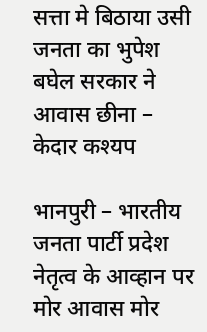सत्ता मे बिठाया उसी जनता का भुपेश बघेल सरकार ने आवास छीना – केदार कश्यप

भानपुरी – भारतीय जनता पार्टी प्रदेश नेतृत्व के आव्हान पर मोर आवास मोर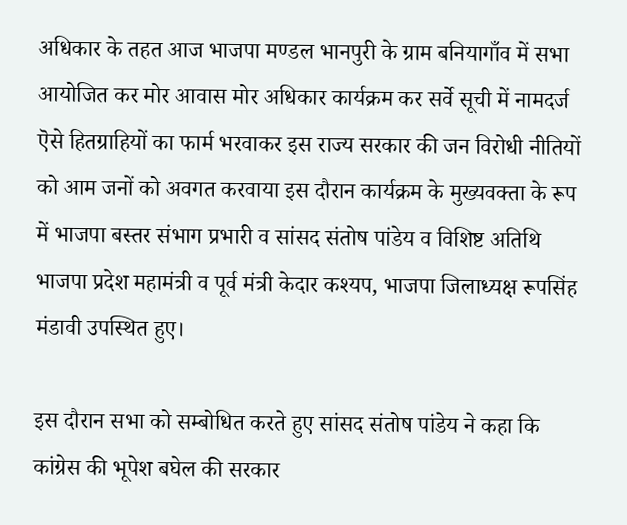अधिकार के तहत आज भाजपा मण्डल भानपुरी के ग्राम बनियागाँव में सभा आयोजित कर मोर आवास मोर अधिकार कार्यक्रम कर सर्वे सूची में नामदर्ज ऎसे हितग्राहियों का फार्म भरवाकर इस राज्य सरकार की जन विरोधी नीतियों को आम जनों को अवगत करवाया इस दौरान कार्यक्रम के मुख्यवक्ता के रूप में भाजपा बस्तर संभाग प्रभारी व सांसद संतोष पांडेय व विशिष्ट अतिथि भाजपा प्रदेश महामंत्री व पूर्व मंत्री केदार कश्यप, भाजपा जिलाध्यक्ष रूपसिंह मंडावी उपस्थित हुए।

इस दौरान सभा को सम्बोधित करते हुए सांसद संतोष पांडेय ने कहा कि कांग्रेस की भूपेश बघेल की सरकार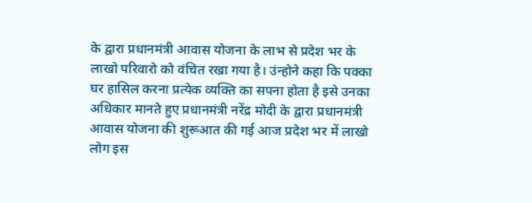के द्वारा प्रधानमंत्री आवास योजना के लाभ से प्रदेश भर के लाखो परिवारो को वंचित रखा गया है। उंन्होने कहा कि पक्का घर हासिल करना प्रत्येक व्यक्ति का सपना होता है इसे उनका अधिकार मानते हुए प्रधानमंत्री नरेंद्र मोदी के द्वारा प्रधानमंत्री आवास योजना की शुरूआत की गई आज प्रदेश भर में लाखो लोग इस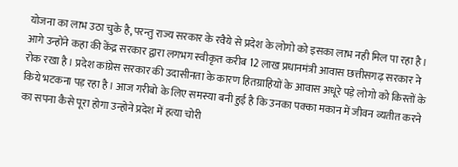योजना का लाभ उठा चुके है,परन्तु राज्य सरकार के रवैये से प्रदेश के लोगो को इसका लाभ नही मिल पा रहा है। आगे उन्होंने कहा की केंद्र सरकार द्वारा लगभग स्वीकृत करीब 12 लाख प्रधानमंत्री आवास छत्तीसगढ़ सरकार ने रोक रखा है। प्रदेश कांग्रेस सरकार की उदासीनता के कारण हितग्राहियों के आवास अधूरे पड़े लोगो को किस्तों के किये भटकना पड़ रहा है। आज गरीबो के लिए समस्या बनी हुई है कि उनका पक्का मकान में जीवन व्यतीत करने का सपना कैसे पूरा होगा उन्होने प्रदेश में हत्या चोरी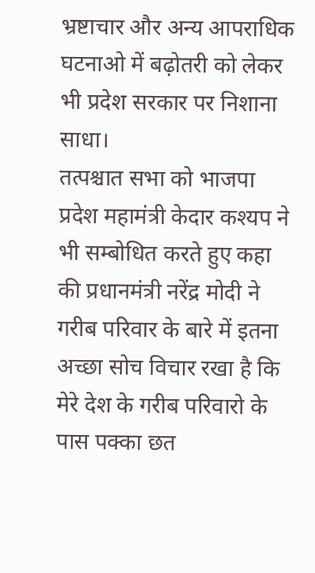भ्रष्टाचार और अन्य आपराधिक घटनाओ में बढ़ोतरी को लेकर भी प्रदेश सरकार पर निशाना साधा।
तत्पश्चात सभा को भाजपा प्रदेश महामंत्री केदार कश्यप ने भी सम्बोधित करते हुए कहा की प्रधानमंत्री नरेंद्र मोदी ने गरीब परिवार के बारे में इतना अच्छा सोच विचार रखा है कि मेरे देश के गरीब परिवारो के पास पक्का छत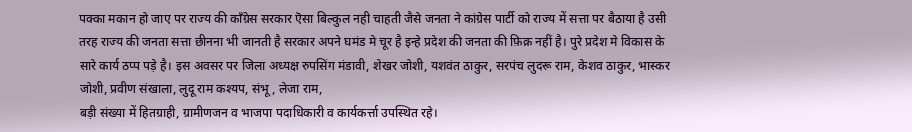पक्का मकान हो जाए पर राज्य की कॉंग्रेस सरकार ऎसा बिल्कुल नही चाहती जैसे जनता ने कांग्रेस पार्टी को राज्य में सत्ता पर बैठाया है उसी तरह राज्य की जनता सत्ता छीनना भी जानती है सरकार अपने घमंड मे चूर है इन्हे प्रदेश की जनता की फ़िक्र नहीं है। पुरे प्रदेश मे विकास के सारे कार्य ठप्प पड़े है। इस अवसर पर जिला अध्यक्ष रुपसिंग मंडावी, शेखर जोशी, यशवंत ठाकुर, सरपंच लुदरू राम, केशव ठाकुर, भास्कर जोशी, प्रवीण संखाला, लुदू राम कश्यप, संभू, लेजा राम,
बड़ी संख्या में हितग्राही, ग्रामीणजन व भाजपा पदाधिकारी व कार्यकर्त्ता उपस्थित रहे।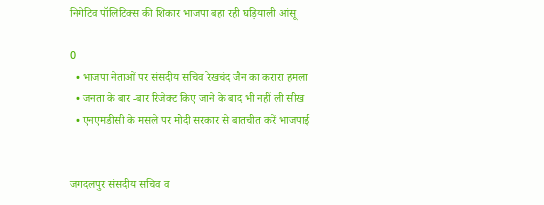निगेटिव पॉलिटिक्स की शिकार भाजपा बहा रही घड़ियाली आंसू

0
  • भाजपा नेताओं पर संसदीय सचिव रेखचंद जैन का करारा हमला
  • जनता के बार -बार रिजेक्ट किए जाने के बाद भी नहीं ली सीख
  • एनएमडीसी के मसले पर मोदी सरकार से बातचीत करें भाजपाई


जगदलपुर संसदीय सचिव व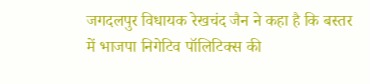जगदलपुर विधायक रेखचंद जैन ने कहा है कि बस्तर में भाजपा निगेटिव पॉलिटिक्स की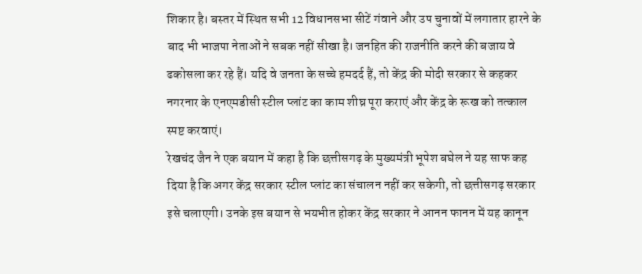शिकार है। बस्तर में स्थित सभी 12 विधानसभा सीटें गंवाने और उप चुनावों में लगातार हारने के बाद भी भाजपा नेताओं ने सबक नहीं सीखा है। जनहित की राजनीति करने की बजाय वे ढकोसला कर रहे हैं। यदि वे जनता के सच्चे हमदर्द हैं, तो केंद्र की मोदी सरकार से कहकर नगरनार के एनएमडीसी स्टील प्लांट का काम शीघ्र पूरा कराएं और केंद्र के रूख को तत्काल स्पष्ट करवाएं।
रेखचंद जैन ने एक बयान में कहा है कि छत्तीसगढ़ के मुख्यमंत्री भूपेश बघेल ने यह साफ कह दिया है कि अगर केंद्र सरकार स्टील प्लांट का संचालन नहीं कर सकेगी, तो छत्तीसगढ़ सरकार इसे चलाएगी। उनके इस बयान से भयभीत होकर केंद्र सरकार ने आनन फानन में यह कानून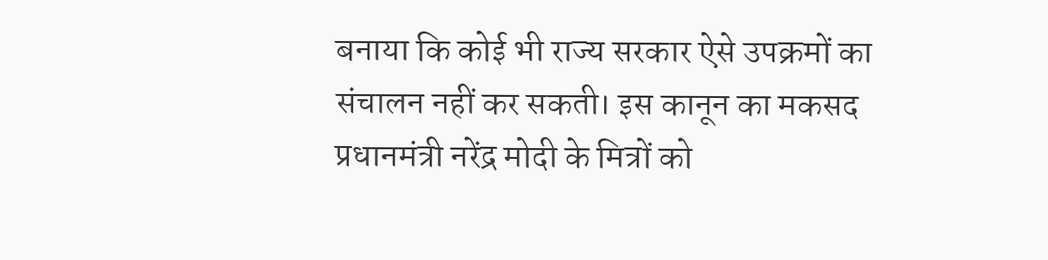बनाया कि कोई भी राज्य सरकार ऐसे उपक्रमों का संचालन नहीं कर सकती। इस कानून का मकसद प्रधानमंत्री नरेंद्र मोदी के मित्रों को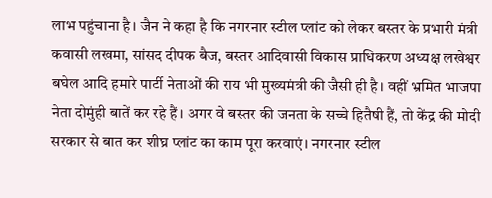लाभ पहुंचाना है। जैन ने कहा है कि नगरनार स्टील प्लांट को लेकर बस्तर के प्रभारी मंत्री कवासी लखमा, सांसद दीपक बैज, बस्तर आदिवासी विकास प्राधिकरण अध्यक्ष लखेश्वर बघेल आदि हमारे पार्टी नेताओं की राय भी मुख्यमंत्री की जैसी ही है। वहीं भ्रमित भाजपा नेता दोमुंही बातें कर रहे हैं। अगर वे बस्तर की जनता के सच्चे हितैषी हैं, तो केंद्र की मोदी सरकार से बात कर शीघ्र प्लांट का काम पूरा करवाएं। नगरनार स्टील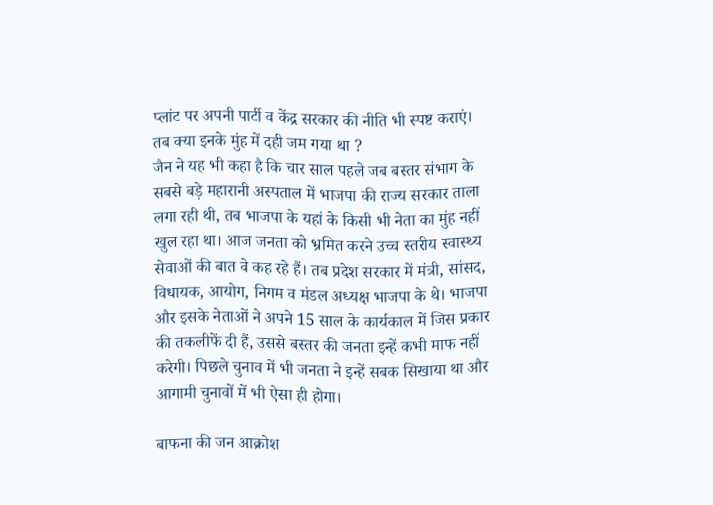प्लांट पर अपनी पार्टी व केंद्र सरकार की नीति भी स्पष्ट कराएं।
तब क्या इनके मुंह में दही जम गया था ?
जैन ने यह भी कहा है कि चार साल पहले जब बस्तर संभाग के सबसे बड़े महारानी अस्पताल में भाजपा की राज्य सरकार ताला लगा रही थी, तब भाजपा के यहां के किसी भी नेता का मुंह नहीं खुल रहा था। आज जनता को भ्रमित करने उच्च स्तरीय स्वास्थ्य सेवाओं की बात वे कह रहे हैं। तब प्रदेश सरकार में मंत्री, सांसद, विधायक, आयोग, निगम व मंडल अध्यक्ष भाजपा के थे। भाजपा और इसके नेताओं ने अपने 15 साल के कार्यकाल में जिस प्रकार की तकलीफें दी हैं, उससे बस्तर की जनता इन्हें कभी माफ नहीं करेगी। पिछले चुनाव में भी जनता ने इन्हें सबक सिखाया था और आगामी चुनावों में भी ऐसा ही होगा।

बाफना की जन आक्रोश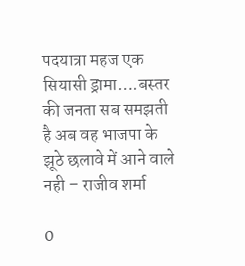पदयात्रा महज एक सियासी ड्रामा….बस्तर की जनता सब समझती है अब वह भाजपा के झूठे छलावे में आने वाले नही – राजीव शर्मा

0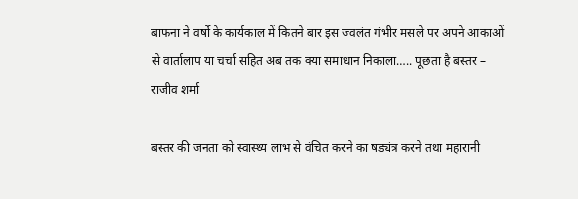बाफना ने वर्षो के कार्यकाल में कितने बार इस ज्वलंत गंभीर मसले पर अपने आकाओं से वार्तालाप या चर्चा सहित अब तक क्या समाधान निकाला….. पूछता है बस्तर – राजीव शर्मा

बस्तर की जनता को स्वास्थ्य लाभ से वंचित करने का षड्यंत्र करने तथा महारानी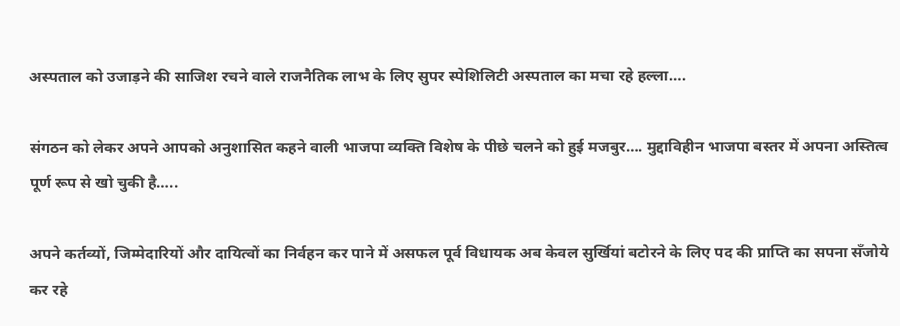अस्पताल को उजाड़ने की साजिश रचने वाले राजनैतिक लाभ के लिए सुपर स्पेशिलिटी अस्पताल का मचा रहे हल्ला….

संगठन को लेकर अपने आपको अनुशासित कहने वाली भाजपा व्यक्ति विशेष के पीछे चलने को हुई मजबुर…. मुद्दाविहीन भाजपा बस्तर में अपना अस्तित्व पूर्ण रूप से खो चुकी है…..

अपने कर्तव्यों, जिम्मेदारियों और दायित्वों का निर्वहन कर पाने में असफल पूर्व विधायक अब केवल सुर्खियां बटोरने के लिए पद की प्राप्ति का सपना सँजोये कर रहे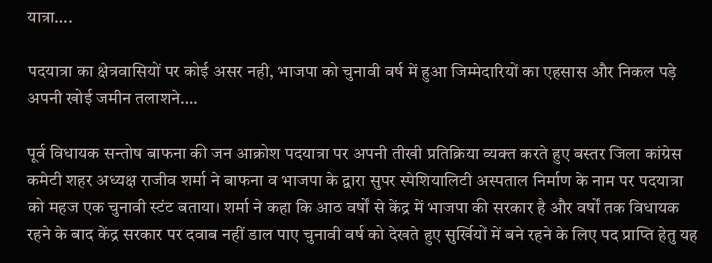यात्रा….

पदयात्रा का क्षेत्रवासियों पर कोई असर नही, भाजपा को चुनावी वर्ष में हुआ जिम्मेदारियों का एहसास और निकल पड़े अपनी खोई जमीन तलाशने….

पूर्व विधायक सन्तोष बाफना की जन आक्रोश पदयात्रा पर अपनी तीखी प्रतिक्रिया व्यक्त करते हुए बस्तर जिला कांग्रेस कमेटी शहर अध्यक्ष राजीव शर्मा ने बाफना व भाजपा के द्वारा सुपर स्पेशियालिटी अस्पताल निर्माण के नाम पर पदयात्रा को महज एक चुनावी स्टंट बताया। शर्मा ने कहा कि आठ वर्षों से केंद्र में भाजपा की सरकार है और वर्षों तक विधायक रहने के बाद केंद्र सरकार पर दवाब नहीं डाल पाए चुनावी वर्ष को देखते हुए सुर्खियों में बने रहने के लिए पद प्राप्ति हेतु यह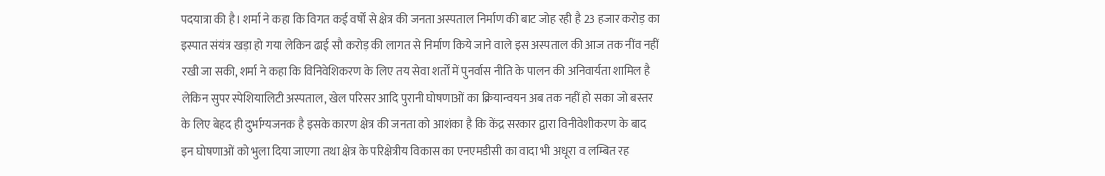पदयात्रा की है। शर्मा ने कहा कि विगत कई वर्षों से क्षेत्र की जनता अस्पताल निर्माण की बाट जोह रही है 23 हजार करोड़ का इस्पात संयंत्र खड़ा हो गया लेकिन ढाई सौ करोड़ की लागत से निर्माण किये जाने वाले इस अस्पताल की आज तक नींव नहीं रखी जा सकी, शर्मा ने कहा कि विनिवेशिकरण के लिए तय सेवा शर्तों में पुनर्वास नीति के पालन की अनिवार्यता शामिल है लेकिन सुपर स्पेशियालिटी अस्पताल, खेल परिसर आदि पुरानी घोषणाओं का क्रियान्वयन अब तक नहीं हो सका जो बस्तर के लिए बेहद ही दुर्भाग्यजनक है इसके कारण क्षेत्र की जनता को आशंका है कि केंद्र सरकार द्वारा विनीवेशीकरण के बाद इन घोषणाओं को भुला दिया जाएगा तथा क्षेत्र के परिक्षेत्रीय विकास का एनएमडीसी का वादा भी अधूरा व लम्बित रह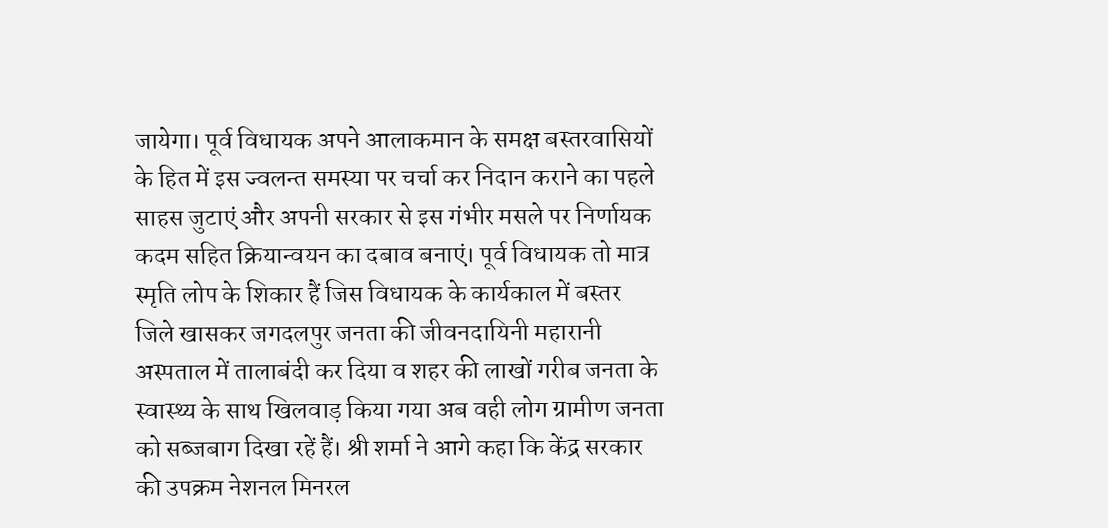जायेगा। पूर्व विधायक अपने आलाकमान के समक्ष बस्तरवासियों के हित में इस ज्वलन्त समस्या पर चर्चा कर निदान कराने का पहले साहस जुटाएं और अपनी सरकार से इस गंभीर मसले पर निर्णायक कदम सहित क्रियान्वयन का दबाव बनाएं। पूर्व विधायक तो मात्र स्मृति लोप के शिकार हैं जिस विधायक के कार्यकाल में बस्तर जिले खासकर जगदलपुर जनता की जीवनदायिनी महारानी अस्पताल में तालाबंदी कर दिया व शहर की लाखों गरीब जनता के स्वास्थ्य के साथ खिलवाड़ किया गया अब वही लोग ग्रामीण जनता को सब्जबाग दिखा रहें हैं। श्री शर्मा ने आगे कहा कि केंद्र सरकार की उपक्रम नेशनल मिनरल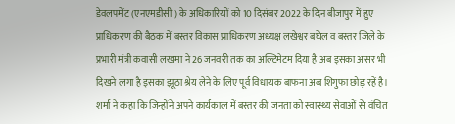डेवलपमेंट (एनएमडीसी) के अधिकारियों को 10 दिसंबर 2022 के दिन बीजापुर में हुए प्राधिकरण की बैठक में बस्तर विकास प्राधिकरण अध्यक्ष लखेश्वर बघेल व बस्तर जिले के प्रभारी मंत्री कवासी लखमा ने 26 जनवरी तक का अल्टिमेटम दिया है अब इसका असर भी दिखने लगा है इसका झूठा श्रेय लेने के लिए पूर्व विधायक बाफना अब शिगुफा छोड़ रहें है। शर्मा ने कहा कि जिन्होंने अपने कार्यकाल में बस्तर की जनता को स्वास्थ्य सेवाओं से वंचित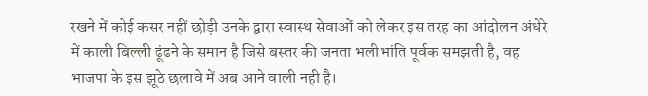रखने में कोई कसर नहीं छोड़ी उनके द्वारा स्वास्थ सेवाओं को लेकर इस तरह का आंदोलन अंधेरे में काली बिल्ली ढूंढने के समान है जिसे बस्तर की जनता भलीभांति पूर्वक समझती है, वह भाजपा के इस झूठे छलावे में अब आने वाली नही है।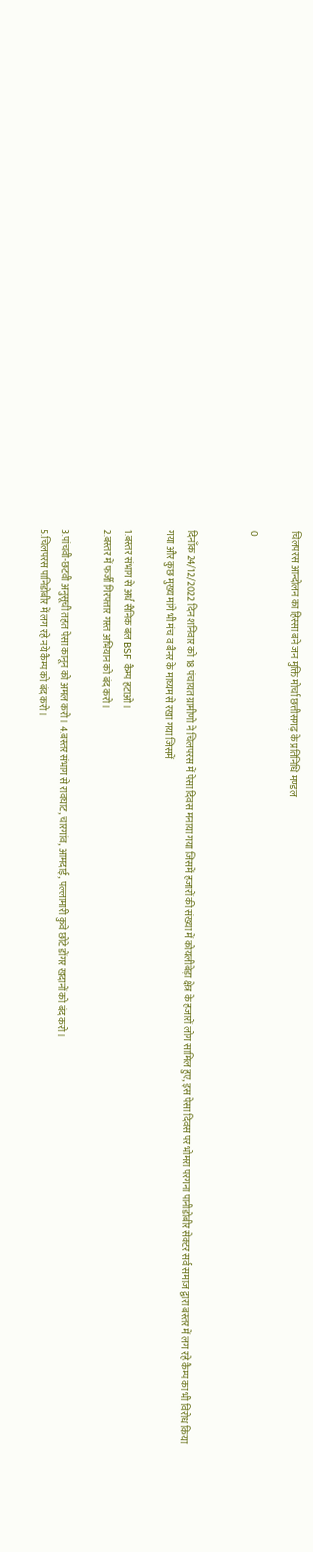चिलपरस आन्दोलन का हिस्सा बने जन मुक्ति मोर्चा छत्तीसगढ़ के प्रतिनिधि मण्डल

0


दिनाँक 24/12/2022 दिन शनिवार को 18 पंचायत ग्रामीणो ने चिलपरस में पेसा दिवस मनाया गया जिसमें हजारों की संख्या में कोयलीबेड़ा क्षेत्र के हजारों लोग सामिल हुए, इस पेसा दिवस पर भोमरा परगना पानीडोबीर सेक्टर सर्व समाज द्वारा बस्तर में लग रहे कैम्प का भी विरोध किया गया और कुछ मुख्य मांगे भी मंच व बैनर के माघ्यम से रखा गया जिसमें

1.बस्तर संभाग से अर्ध सैनिक बल BSF कैम्प हटाओ।
2.बस्तर में फर्जी गिरफ्तार गस्त अभियान को बंद करो।

3.पांचवी-छटवी अनुसूची तहत पेसा कानून को अमल करो। 4.बस्तर संभाग से रावघाट, चारगांव, आमदाई, पल्लामारी कुवे छोटे डोंगर खदानों को बंद करो।
5.चिलपरस पानिडोबीर में लग रहे नये कैम्प को बंद करो।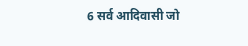6 सर्व आदिवासी जो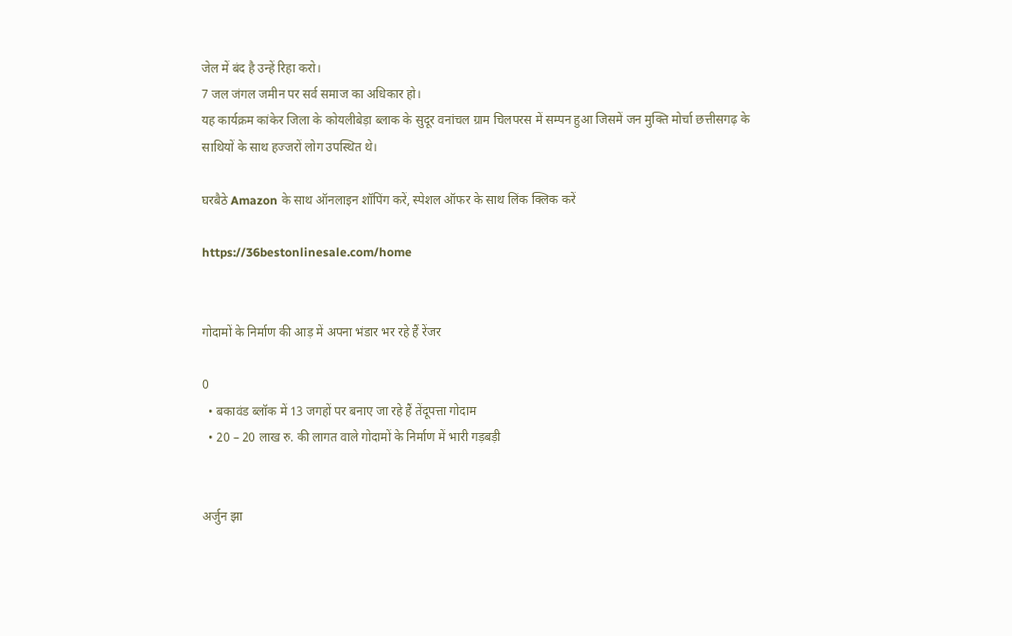जेल में बंद है उन्हें रिहा करो।
7 जल जंगल जमीन पर सर्व समाज का अधिकार हो।
यह कार्यक्रम कांकेर जिला के कोयलीबेड़ा ब्लाक के सुदूर वनांचल ग्राम चिलपरस में सम्पन हुआ जिसमें जन मुक्ति मोर्चा छत्तीसगढ़ के साथियों के साथ हज्जरों लोग उपस्थित थे।

घरबैठे Amazon के साथ ऑनलाइन शॉपिंग करें, स्पेशल ऑफर के साथ लिंक क्लिक करें

https://36bestonlinesale.com/home


गोदामों के निर्माण की आड़ में अपना भंडार भर रहे हैं रेंजर

0
  • बकावंड ब्लॉक में 13 जगहों पर बनाए जा रहे हैं तेंदूपत्ता गोदाम
  • 20 – 20 लाख रु. की लागत वाले गोदामों के निर्माण में भारी गड़बड़ी


अर्जुन झा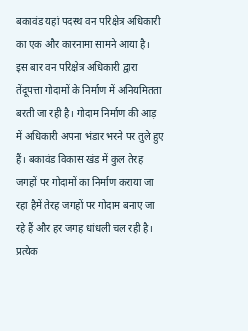बकावंड यहां पदस्थ वन परिक्षेत्र अधिकारी का एक और कारनामा सामने आया है। इस बार वन परिक्षेत्र अधिकारी द्वारा तेंदूपत्ता गोदामों के निर्माण में अनियमितता बरती जा रही है। गोदाम निर्माण की आड़ में अधिकारी अपना भंडार भरने पर तुले हुए हैं। बकावंड विकास खंड में कुल तेरह जगहों पर गोदामों का निर्माण कराया जा रहा हैमें तेरह जगहों पर गोदाम बनाए जा रहे हैं और हर जगह धांधली चल रही है। प्रत्येक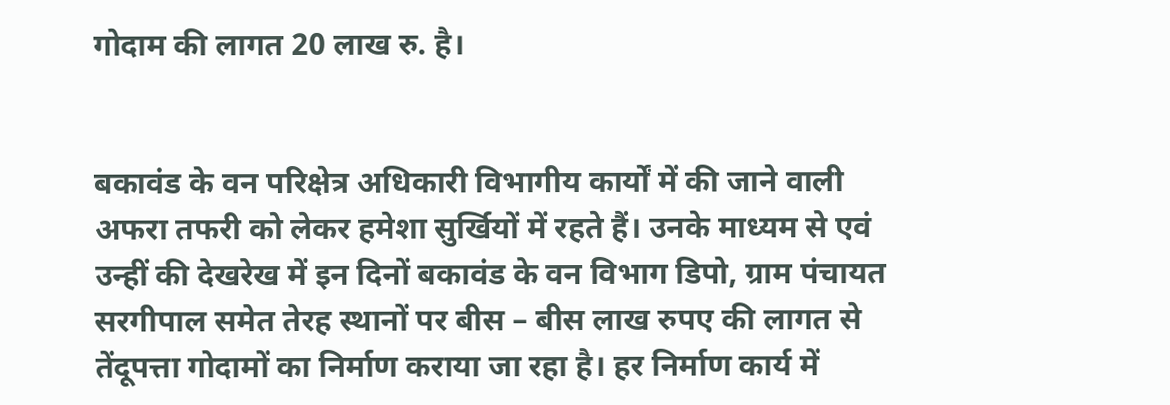गोदाम की लागत 20 लाख रु. है।


बकावंड के वन परिक्षेत्र अधिकारी विभागीय कार्यों में की जाने वाली अफरा तफरी को लेकर हमेशा सुर्खियों में रहते हैं। उनके माध्यम से एवं उन्हीं की देखरेख में इन दिनों बकावंड के वन विभाग डिपो, ग्राम पंचायत सरगीपाल समेत तेरह स्थानों पर बीस – बीस लाख रुपए की लागत से तेंदूपत्ता गोदामों का निर्माण कराया जा रहा है। हर निर्माण कार्य में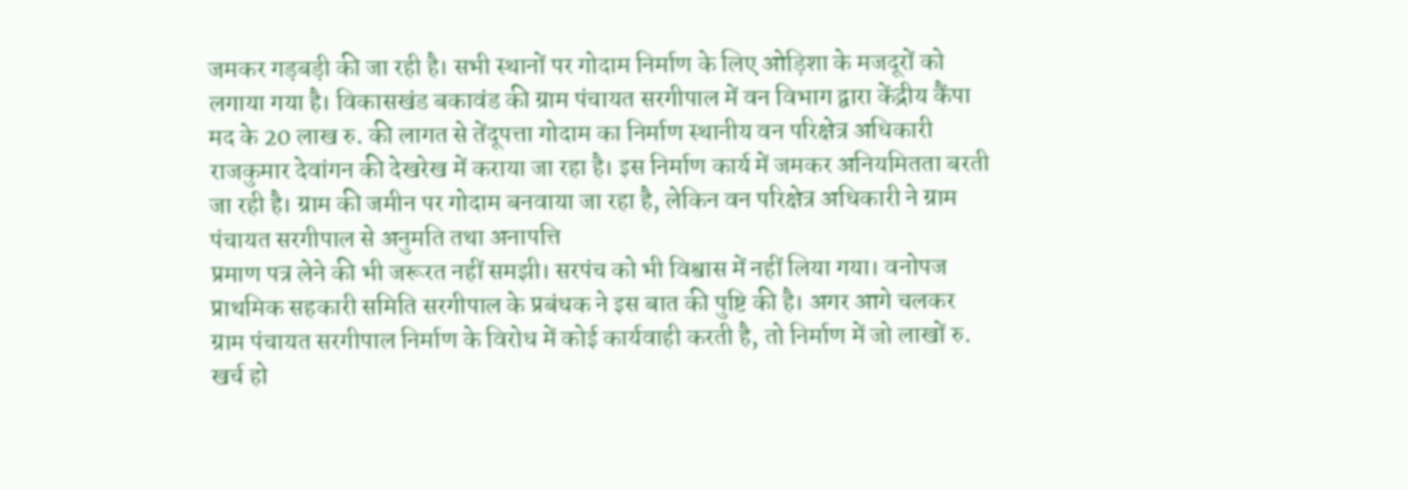जमकर गड़बड़ी की जा रही है। सभी स्थानों पर गोदाम निर्माण के लिए ओड़िशा के मजदूरों को लगाया गया है। विकासखंड बकावंड की ग्राम पंचायत सरगीपाल में वन विभाग द्वारा केंद्रीय कैंपा मद के 20 लाख रु. की लागत से तेंदूपत्ता गोदाम का निर्माण स्थानीय वन परिक्षेत्र अधिकारी राजकुमार देवांगन की देखरेख में कराया जा रहा है। इस निर्माण कार्य में जमकर अनियमितता बरती जा रही है। ग्राम की जमीन पर गोदाम बनवाया जा रहा है, लेकिन वन परिक्षेत्र अधिकारी ने ग्राम पंचायत सरगीपाल से अनुमति तथा अनापत्ति
प्रमाण पत्र लेने की भी जरूरत नहीं समझी। सरपंच को भी विश्वास में नहीं लिया गया। वनोपज प्राथमिक सहकारी समिति सरगीपाल के प्रबंधक ने इस बात की पुष्टि की है। अगर आगे चलकर ग्राम पंचायत सरगीपाल निर्माण के विरोध में कोई कार्यवाही करती है, तो निर्माण में जो लाखों रु. खर्च हो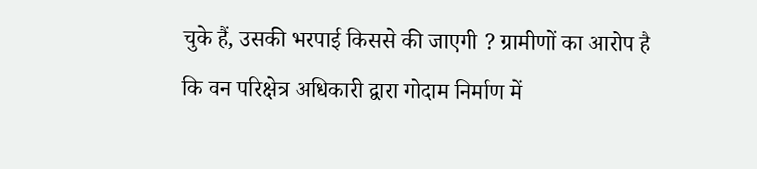चुके हैं, उसकी भरपाई किससे की जाएगी ? ग्रामीणों का आरोप है कि वन परिक्षेत्र अधिकारी द्वारा गोदाम निर्माण में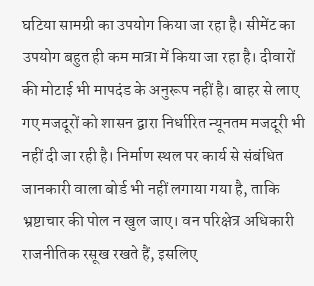घटिया सामग्री का उपयोग किया जा रहा है। सीमेंट का उपयोग बहुत ही कम मात्रा में किया जा रहा है। दीवारों की मोटाई भी मापदंड के अनुरूप नहीं है। बाहर से लाए गए मजदूरों को शासन द्वारा निर्धारित न्यूनतम मजदूरी भी नहीं दी जा रही है। निर्माण स्थल पर कार्य से संबंधित जानकारी वाला बोर्ड भी नहीं लगाया गया है, ताकि भ्रष्टाचार की पोल न खुल जाए। वन परिक्षेत्र अधिकारी राजनीतिक रसूख रखते हैं, इसलिए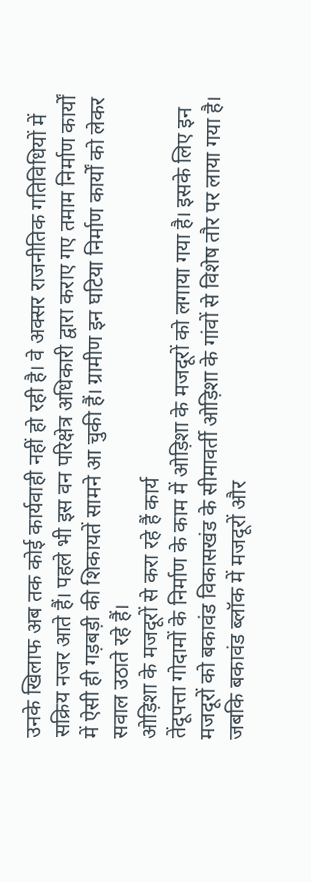उनके खिलाफ अब तक कोई कार्यवाही नहीं हो रही है। वे अक्सर राजनीतिक गतिविधियों में सक्रिय नजर आते हैं। पहले भी इस वन परिक्षेत्र अधिकारी द्वारा कराए गए तमाम निर्माण कार्यों में ऐसी ही गड़बड़ी की शिकायतें सामने आ चुकी हैं। ग्रामीण इन घटिया निर्माण कार्यों को लेकर सवाल उठाते रहे हैं।
ओड़िशा के मजदूरों से करा रहे हैं कार्य
तेंदूपत्ता गोदामों के निर्माण के काम में ओड़िशा के मजदूरों को लगाया गया है। इसके लिए इन मजदूरों को बकावंड विकासखंड के सीमावर्ती ओड़िशा के गांवों से विशेष तौर पर लाया गया है। जबकि बकावंड ब्लॉक में मजदूरों और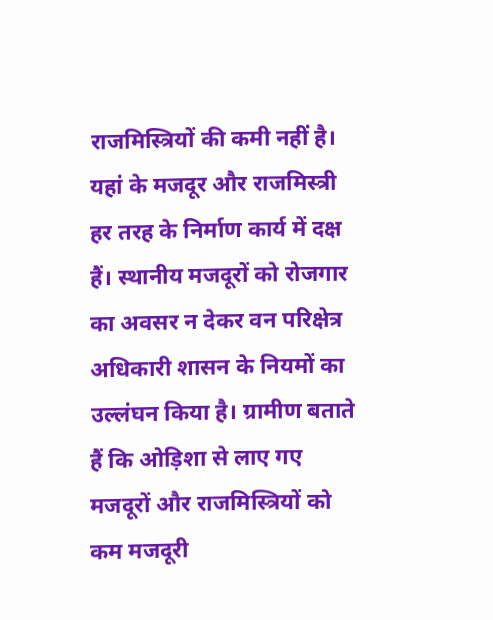राजमिस्त्रियों की कमी नहीं है। यहां के मजदूर और राजमिस्त्री हर तरह के निर्माण कार्य में दक्ष हैं। स्थानीय मजदूरों को रोजगार का अवसर न देकर वन परिक्षेत्र अधिकारी शासन के नियमों का उल्लंघन किया है। ग्रामीण बताते हैं कि ओड़िशा से लाए गए मजदूरों और राजमिस्त्रियों को कम मजदूरी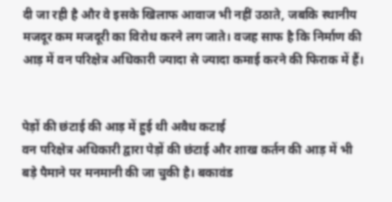दी जा रही है और वे इसके खिलाफ आवाज भी नहीं उठाते, जबकि स्थानीय मजदूर कम मजदूरी का विरोध करने लग जाते। वजह साफ है कि निर्माण की आड़ में वन परिक्षेत्र अधिकारी ज्यादा से ज्यादा कमाई करने की फिराक में हैं।


पेड़ों की छंटाई की आड़ में हुई थी अवैध कटाई
वन परिक्षेत्र अधिकारी द्वारा पेड़ों की छंटाई और शाख कर्तन की आड़ में भी बड़े पैमाने पर मनमानी की जा चुकी है। बकावंड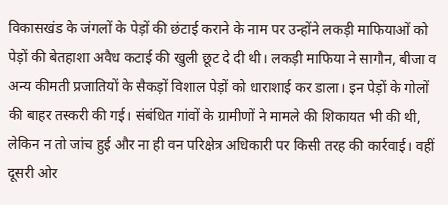विकासखंड के जंगलों के पेड़ों की छंटाई कराने के नाम पर उन्होंने लकड़ी माफियाओं को पेड़ों की बेतहाशा अवैध कटाई की खुली छूट दे दी थी। लकड़ी माफिया ने सागौन, बीजा व अन्य कीमती प्रजातियों के सैकड़ों विशाल पेड़ों को धाराशाई कर डाला। इन पेड़ों के गोलों की बाहर तस्करी की गई। संबंधित गांवों के ग्रामीणों ने मामले की शिकायत भी की थी, लेकिन न तो जांच हुई और ना ही वन परिक्षेत्र अधिकारी पर किसी तरह की कार्रवाई। वहीं दूसरी ओर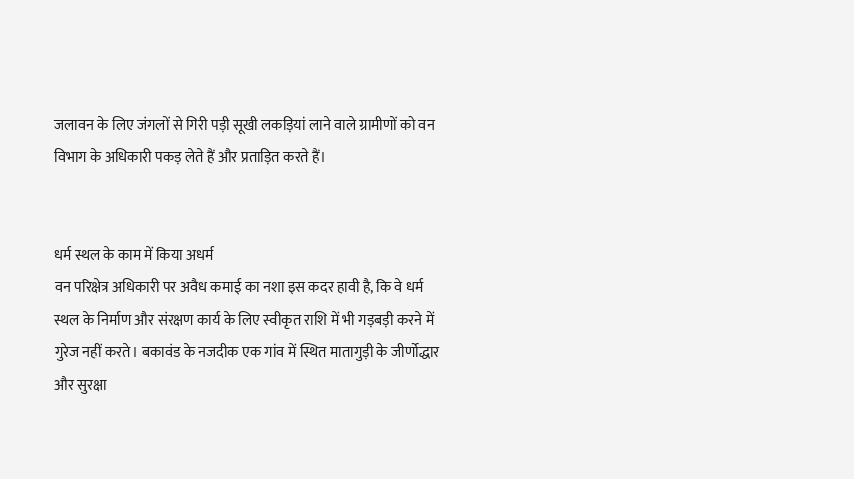जलावन के लिए जंगलों से गिरी पड़ी सूखी लकड़ियां लाने वाले ग्रामीणों को वन विभाग के अधिकारी पकड़ लेते हैं और प्रताड़ित करते हैं।


धर्म स्थल के काम में किया अधर्म
वन परिक्षेत्र अधिकारी पर अवैध कमाई का नशा इस कदर हावी है, कि वे धर्म स्थल के निर्माण और संरक्षण कार्य के लिए स्वीकृत राशि में भी गड़बड़ी करने में गुरेज नहीं करते। बकावंड के नजदीक एक गांव में स्थित मातागुड़ी के जीर्णोद्धार और सुरक्षा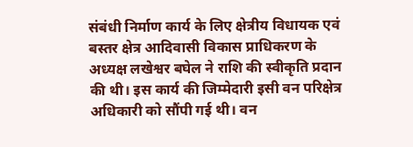संबंधी निर्माण कार्य के लिए क्षेत्रीय विधायक एवं बस्तर क्षेत्र आदिवासी विकास प्राधिकरण के अध्यक्ष लखेश्वर बघेल ने राशि की स्वीकृति प्रदान की थी। इस कार्य की जिम्मेदारी इसी वन परिक्षेत्र अधिकारी को सौंपी गई थी। वन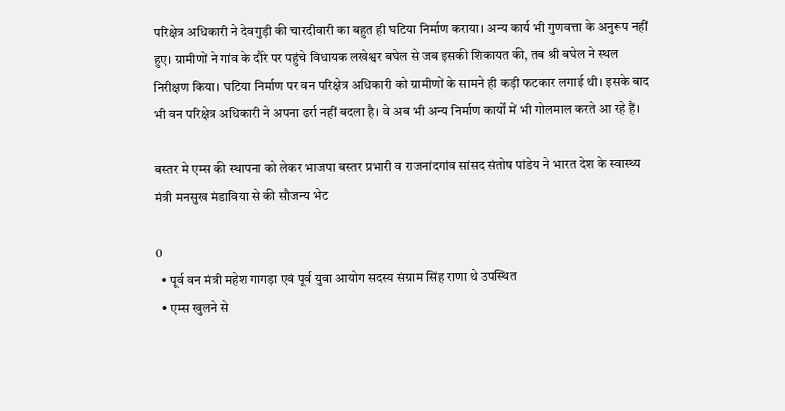परिक्षेत्र अधिकारी ने देवगुड़ी की चारदीवारी का बहुत ही घटिया निर्माण कराया। अन्य कार्य भी गुणवत्ता के अनुरूप नहीं हुए। ग्रामीणों ने गांव के दौरे पर पहुंचे विधायक लखेश्वर बघेल से जब इसकी शिकायत की, तब श्री बघेल ने स्थल निरीक्षण किया। घटिया निर्माण पर वन परिक्षेत्र अधिकारी को ग्रामीणों के सामने ही कड़ी फटकार लगाई थी। इसके बाद भी वन परिक्षेत्र अधिकारी ने अपना ढर्रा नहीं बदला है। वे अब भी अन्य निर्माण कार्यों में भी गोलमाल करते आ रहे हैं।

बस्तर मे एम्स की स्थापना को लेकर भाजपा बस्तर प्रभारी व राजनांदगांव सांसद संतोष पांडेय ने भारत देश के स्वास्थ्य मंत्री मनसुख मंडाविया से की सौजन्य भेट

0
  • पूर्व वन मंत्री महेश गागड़ा एवं पूर्व युवा आयोग सदस्य संग्राम सिंह राणा थे उपस्थित
  • एम्स खुलने से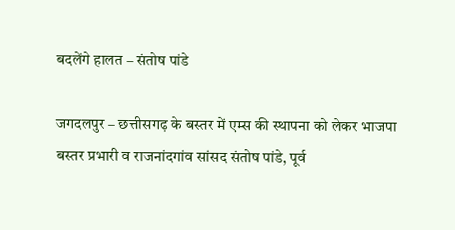बदलेंगे हालत – संतोष पांडे

जगदलपुर – छत्तीसगढ़ के बस्तर में एम्स की स्थापना को लेकर भाजपा बस्तर प्रभारी व राजनांदगांव सांसद संतोष पांडे, पूर्व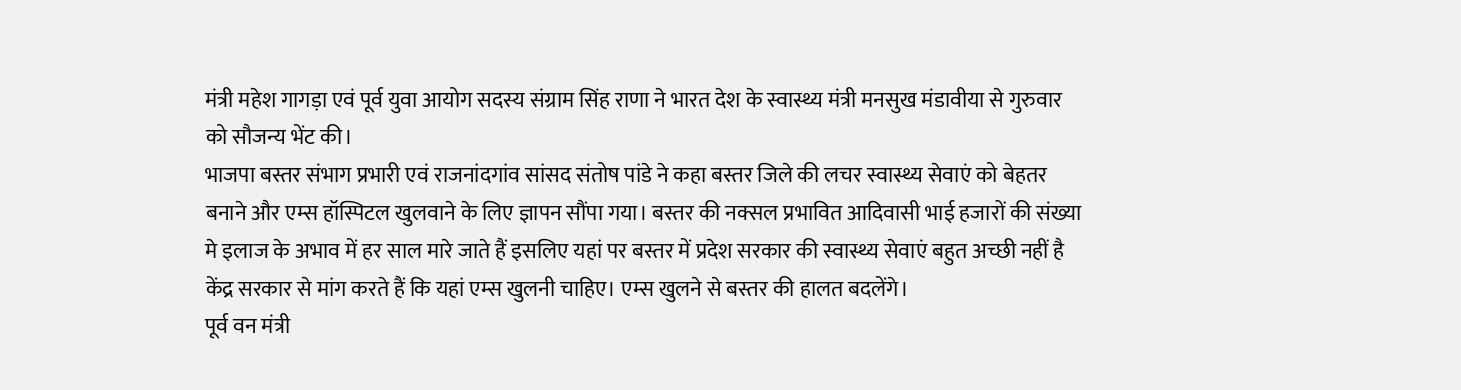मंत्री महेश गागड़ा एवं पूर्व युवा आयोग सदस्य संग्राम सिंह राणा ने भारत देश के स्वास्थ्य मंत्री मनसुख मंडावीया से गुरुवार को सौजन्य भेंट की।
भाजपा बस्तर संभाग प्रभारी एवं राजनांदगांव सांसद संतोष पांडे ने कहा बस्तर जिले की लचर स्वास्थ्य सेवाएं को बेहतर बनाने और एम्स हॉस्पिटल खुलवाने के लिए ज्ञापन सौंपा गया। बस्तर की नक्सल प्रभावित आदिवासी भाई हजारों की संख्या मे इलाज के अभाव में हर साल मारे जाते हैं इसलिए यहां पर बस्तर में प्रदेश सरकार की स्वास्थ्य सेवाएं बहुत अच्छी नहीं है केंद्र सरकार से मांग करते हैं कि यहां एम्स खुलनी चाहिए। एम्स खुलने से बस्तर की हालत बदलेंगे।
पूर्व वन मंत्री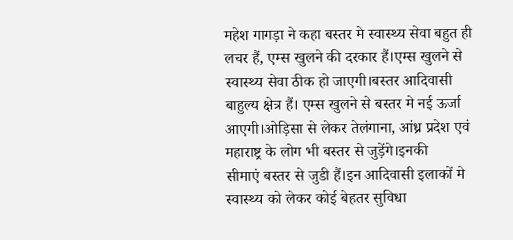महेश गागड़ा ने कहा बस्तर मे स्वास्थ्य सेवा बहुत ही लचर हैं, एम्स खुलने की दरकार हैं।एम्स खुलने से स्वास्थ्य सेवा ठीक हो जाएगी।बस्तर आदिवासी बाहुल्य क्षेत्र हैं। एम्स खुलने से बस्तर मे नई ऊर्जा आएगी।ओड़िसा से लेकर तेलंगाना, आंध्र प्रदेश एवं महाराष्ट्र के लोग भी बस्तर से जुड़ेंगे।इनकी
सीमाएं बस्तर से जुडी हैं।इन आदिवासी इलाकों मे स्वास्थ्य को लेकर कोई बेहतर सुविधा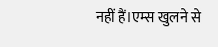नहीं हैं।एम्स खुलने से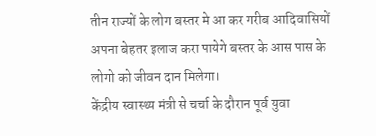तीन राज्यों के लोग बस्तर मे आ कर गरीब आदिवासियों अपना बेहतर इलाज करा पायेगे बस्तर के आस पास के लोगो को जीवन दान मिलेगा।
केंद्रीय स्वास्थ्य मंत्री से चर्चा के दौरान पूर्व युवा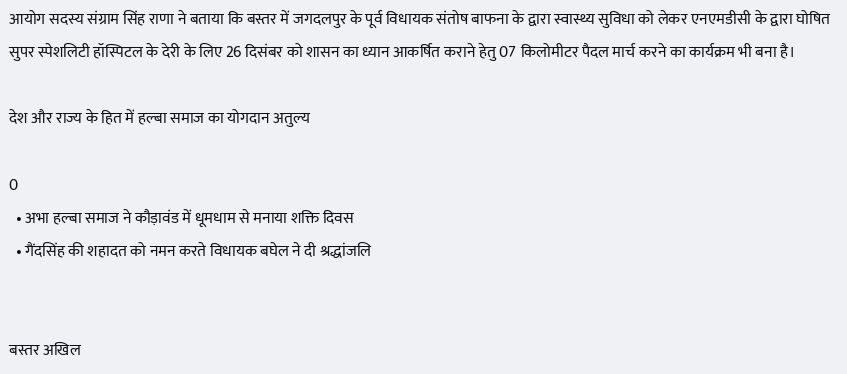आयोग सदस्य संग्राम सिंह राणा ने बताया कि बस्तर में जगदलपुर के पूर्व विधायक संतोष बाफना के द्वारा स्वास्थ्य सुविधा को लेकर एनएमडीसी के द्वारा घोषित सुपर स्पेशलिटी हॉस्पिटल के देरी के लिए 26 दिसंबर को शासन का ध्यान आकर्षित कराने हेतु 07 किलोमीटर पैदल मार्च करने का कार्यक्रम भी बना है।

देश और राज्य के हित में हल्बा समाज का योगदान अतुल्य

0
  • अभा हल्बा समाज ने कौड़ावंड में धूमधाम से मनाया शक्ति दिवस
  • गैंदसिंह की शहादत को नमन करते विधायक बघेल ने दी श्रद्धांजलि


बस्तर अखिल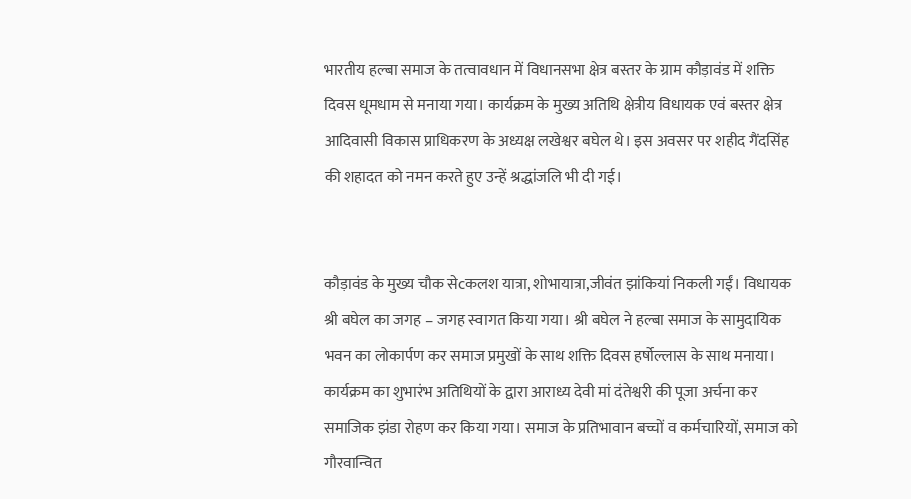भारतीय हल्बा समाज के तत्वावधान में विधानसभा क्षेत्र बस्तर के ग्राम कौड़ावंड में शक्ति दिवस धूमधाम से मनाया गया। कार्यक्रम के मुख्य अतिथि क्षेत्रीय विधायक एवं बस्तर क्षेत्र आदिवासी विकास प्राधिकरण के अध्यक्ष लखेश्वर बघेल थे। इस अवसर पर शहीद गैंदसिंह की शहादत को नमन करते हुए उन्हें श्रद्धांजलि भी दी गई।


कौड़ावंड के मुख्य चौक सेcकलश यात्रा, शोभायात्रा,जीवंत झांकियां निकली गईं। विधायक श्री बघेल का जगह – जगह स्वागत किया गया। श्री बघेल ने हल्बा समाज के सामुदायिक भवन का लोकार्पण कर समाज प्रमुखों के साथ शक्ति दिवस हर्षोल्लास के साथ मनाया। कार्यक्रम का शुभारंभ अतिथियों के द्वारा आराध्य देवी मां दंतेश्वरी की पूजा अर्चना कर समाजिक झंडा रोहण कर किया गया। समाज के प्रतिभावान बच्चों व कर्मचारियों, समाज को गौरवान्वित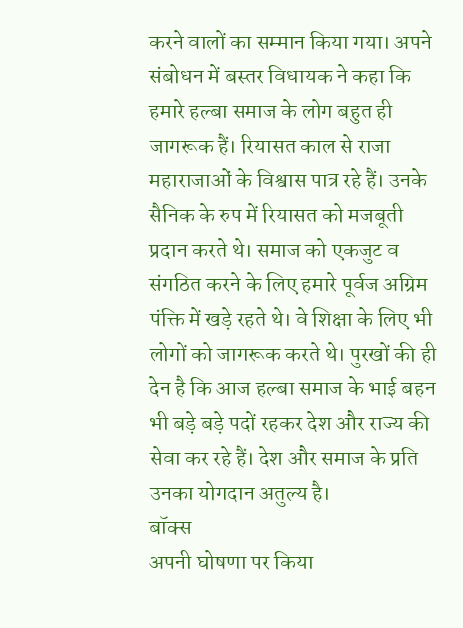करने वालों का सम्मान किया गया। अपने संबोधन में बस्तर विधायक ने कहा कि हमारे हल्बा समाज के लोग बहुत ही जागरूक हैं। रियासत काल से राजा महाराजाओं के विश्वास पात्र रहे हैं। उनके सैनिक के रुप में रियासत को मजबूती प्रदान करते थे। समाज को एकजुट व संगठित करने के लिए हमारे पूर्वज अग्रिम पंक्ति में खड़े रहते थे। वे शिक्षा के लिए भी लोगों को जागरूक करते थे। पुरखों की ही देन है कि आज हल्बा समाज के भाई बहन भी बड़े बड़े पदों रहकर देश और राज्य की सेवा कर रहे हैं। देश और समाज के प्रति उनका योगदान अतुल्य है।
बॉक्स
अपनी घोषणा पर किया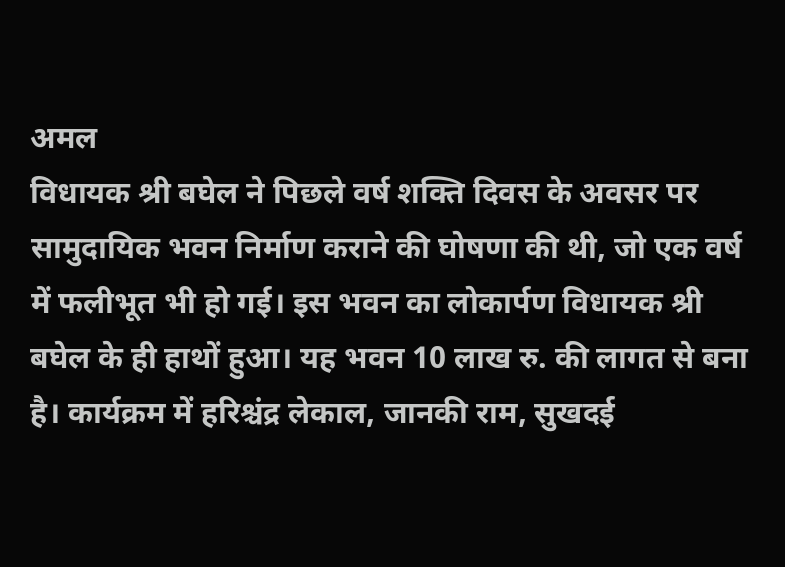अमल
विधायक श्री बघेल ने पिछले वर्ष शक्ति दिवस के अवसर पर सामुदायिक भवन निर्माण कराने की घोषणा की थी, जो एक वर्ष में फलीभूत भी हो गई। इस भवन का लोकार्पण विधायक श्री बघेल के ही हाथों हुआ। यह भवन 10 लाख रु. की लागत से बना है। कार्यक्रम में हरिश्चंद्र लेकाल, जानकी राम, सुखदई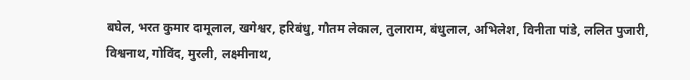बघेल, भरत कुमार दामूलाल, खगेश्वर, हरिबंधु, गौतम लेकाल, तुलाराम, बंधुलाल, अभिलेश, विनीता पांडे, ललित पुजारी, विश्वनाथ, गोविंद, मुरली, लक्ष्मीनाथ,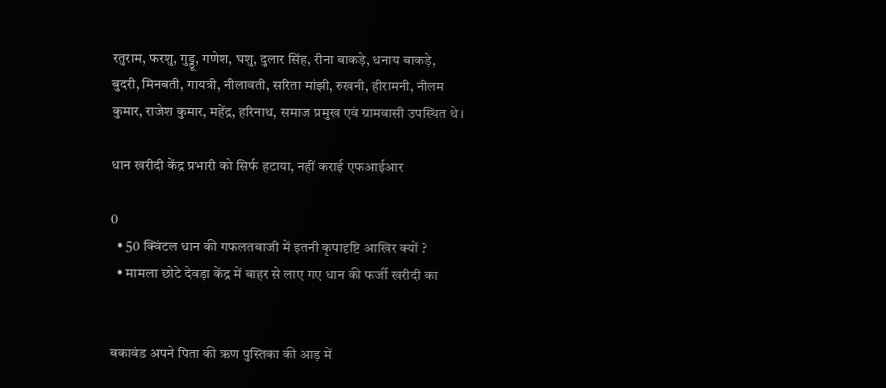रतुराम, फरशु, गुड्डू, गणेश, घशु, दुलार सिंह, रीना बाकड़े, धनाय बाकड़े, बुदरी, मिनबती, गायत्री, नीलावती, सरिता मांझी, रुखनी, हीरामनी, नीलम कुमार, राजेश कुमार, महेंद्र, हरिनाथ, समाज प्रमुख एवं ग्रामवासी उपस्थित थे।

धान खरीदी केंद्र प्रभारी को सिर्फ हटाया, नहीं कराई एफआईआर

0
  • 50 क्विंटल धान की गफलतबाजी में इतनी कृपादृष्टि आखिर क्यों ?
  • मामला छोटे देवड़ा केंद्र में बाहर से लाए गए धान की फर्जी खरीदी का


बकावंड अपने पिता की ऋण पुस्तिका की आड़ में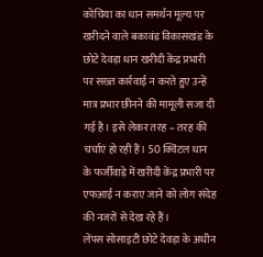कोचिया का धान समर्थन मूल्य पर खरीदने वाले बकावंड विकासखंड के छोटे देवड़ा धान खरीदी केंद्र प्रभारी पर सख्त कार्रवाई न करते हुए उन्हें मात्र प्रभार छीनने की मामूली सजा दी गई है। इसे लेकर तरह – तरह की चर्चाएं हो रही हैं। 50 क्विंटल धान के फर्जीवाड़े में खरीदी केंद्र प्रभारी पर एफआई न कराए जाने को लोग संदेह की नजरों से देख रहे हैं।
लेंपस सोसाइटी छोटे देवड़ा के अधीन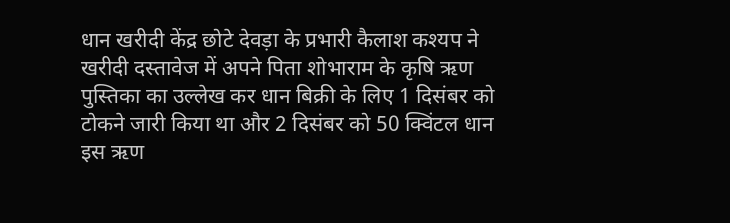धान खरीदी केंद्र छोटे देवड़ा के प्रभारी कैलाश कश्यप ने खरीदी दस्तावेज में अपने पिता शोभाराम के कृषि ऋण पुस्तिका का उल्लेख कर धान बिक्री के लिए 1 दिसंबर को टोकने जारी किया था और 2 दिसंबर को 50 क्विंटल धान इस ऋण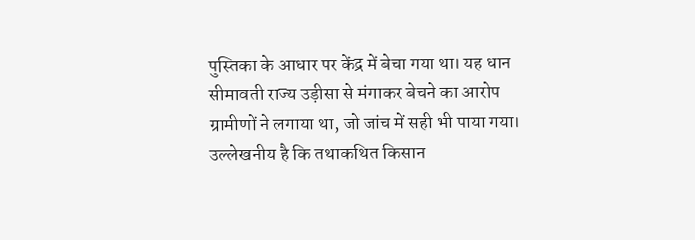पुस्तिका के आधार पर केंद्र में बेचा गया था। यह धान सीमावती राज्य उड़ीसा से मंगाकर बेचने का आरोप ग्रामीणों ने लगाया था, जो जांच में सही भी पाया गया। उल्लेखनीय है कि तथाकथित किसान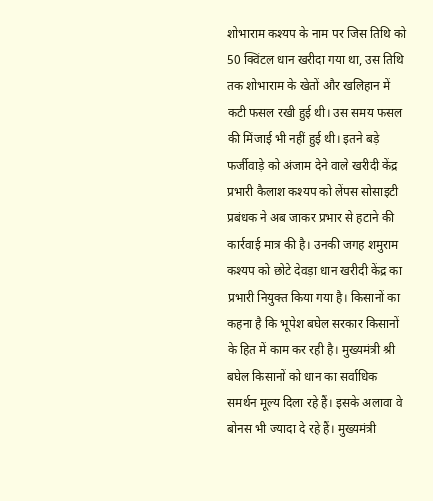शोभाराम कश्यप के नाम पर जिस तिथि को 50 क्विंटल धान खरीदा गया था, उस तिथि तक शोभाराम के खेतों और खलिहान में कटी फसल रखी हुई थी। उस समय फसल की मिंजाई भी नहीं हुई थी। इतने बड़े फर्जीवाड़े को अंजाम देने वाले खरीदी केंद्र प्रभारी कैलाश कश्यप को लेंपस सोसाइटी प्रबंधक ने अब जाकर प्रभार से हटाने की कार्रवाई मात्र की है। उनकी जगह शमुराम कश्यप को छोटे देवड़ा धान खरीदी केंद्र का प्रभारी नियुक्त किया गया है। किसानों का कहना है कि भूपेश बघेल सरकार किसानों के हित में काम कर रही है। मुख्यमंत्री श्री बघेल किसानों को धान का सर्वाधिक समर्थन मूल्य दिला रहे हैं। इसके अलावा वे बोनस भी ज्यादा दे रहे हैं। मुख्यमंत्री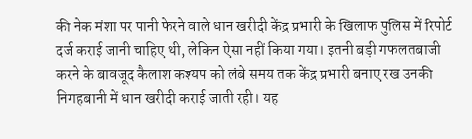की नेक मंशा पर पानी फेरने वाले धान खरीदी केंद्र प्रभारी के खिलाफ पुलिस में रिपोर्ट दर्ज कराई जानी चाहिए थी, लेकिन ऐसा नहीं किया गया। इतनी बड़ी गफलतबाजी करने के बावजूद कैलाश कश्यप को लंबे समय तक केंद्र प्रभारी बनाए रख उनकी निगहबानी में धान खरीदी कराई जाती रही। यह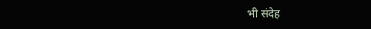भी संदेह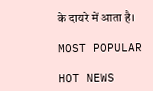के दायरे में आता है।

MOST POPULAR

HOT NEWS